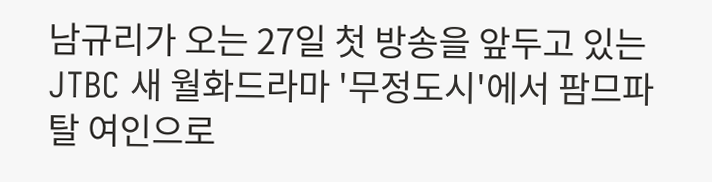남규리가 오는 27일 첫 방송을 앞두고 있는 JTBC 새 월화드라마 '무정도시'에서 팜므파탈 여인으로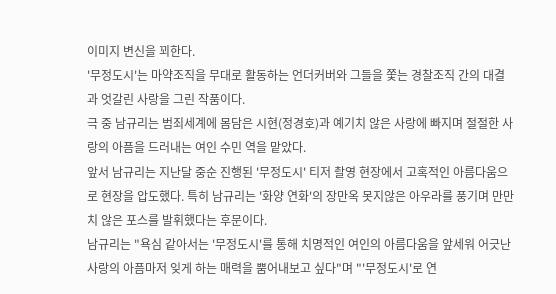이미지 변신을 꾀한다.
'무정도시'는 마약조직을 무대로 활동하는 언더커버와 그들을 쫓는 경찰조직 간의 대결과 엇갈린 사랑을 그린 작품이다.
극 중 남규리는 범죄세계에 몸담은 시현(정경호)과 예기치 않은 사랑에 빠지며 절절한 사랑의 아픔을 드러내는 여인 수민 역을 맡았다.
앞서 남규리는 지난달 중순 진행된 '무정도시' 티저 촬영 현장에서 고혹적인 아름다움으로 현장을 압도했다. 특히 남규리는 '화양 연화'의 장만옥 못지않은 아우라를 풍기며 만만치 않은 포스를 발휘했다는 후문이다.
남규리는 "욕심 같아서는 '무정도시'를 통해 치명적인 여인의 아름다움을 앞세워 어긋난 사랑의 아픔마저 잊게 하는 매력을 뿜어내보고 싶다"며 "'무정도시'로 연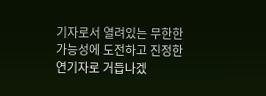기자로서 열려있는 무한한 가능성에 도전하고 진정한 연기자로 거듭나겠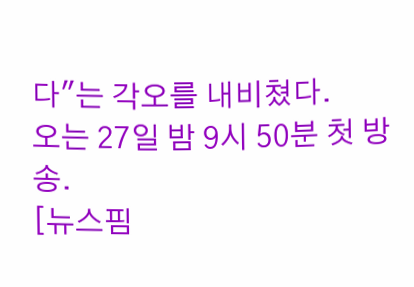다"는 각오를 내비쳤다.
오는 27일 밤 9시 50분 첫 방송.
[뉴스핌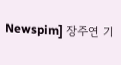Newspim] 장주연 기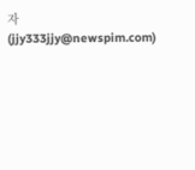자 (jjy333jjy@newspim.com)